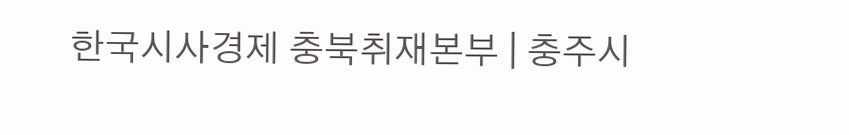한국시사경제 충북취재본부 | 충주시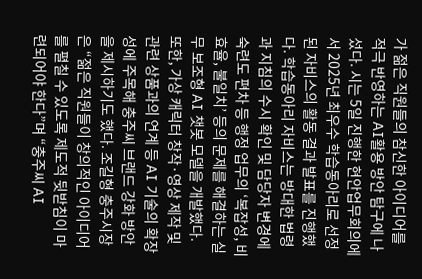가 젊은 직원들의 참신한 아이디어를 적극 반영하는 AI활용 방안 탐구에 나섰다. 시는 5일 진행한 현안업무회의에서 2025년 최우수 학습동아리로 선정된 자비스의 활동 결과 발표를 진행했다. 학습동아리 자비스는 방대한 법령과 지침의 수시 확인 및 담당자 변경에 숙련도 편차 등 행정 업무의 ‘복잡성, 비효율, 불일치’ 등의 문제를 해결하는 실무 보조형 AI 챗봇 모델을 개발했다. 또한, 가상 캐릭터 창작·영상 제작 및 관련 상품과의 연계 등 AI 기술의 확장성에 주목해 충주씨 브랜드 강화 방안을 제시하기도 했다. 조길형 충주시장은 “젊은 직원들이 창의적인 아이디어를 펼칠 수 있도록 제도적 뒷받침이 마련되어야 한다”며 “충주씨 AI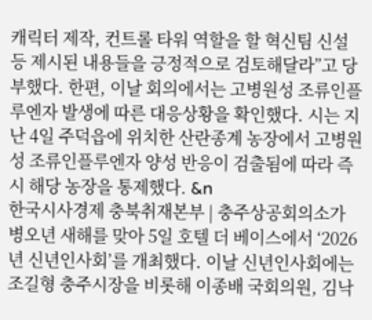캐릭터 제작, 컨트롤 타워 역할을 할 혁신팀 신설 등 제시된 내용들을 긍정적으로 검토해달라”고 당부했다. 한편, 이날 회의에서는 고병원성 조류인플루엔자 발생에 따른 대응상황을 확인했다. 시는 지난 4일 주덕읍에 위치한 산란종계 농장에서 고병원성 조류인플루엔자 양성 반응이 검출됨에 따라 즉시 해당 농장을 통제했다. &n
한국시사경제 충북취재본부 | 충주상공회의소가 병오년 새해를 맞아 5일 호텔 더 베이스에서 ‘2026년 신년인사회’를 개최했다. 이날 신년인사회에는 조길형 충주시장을 비롯해 이종배 국회의원, 김낙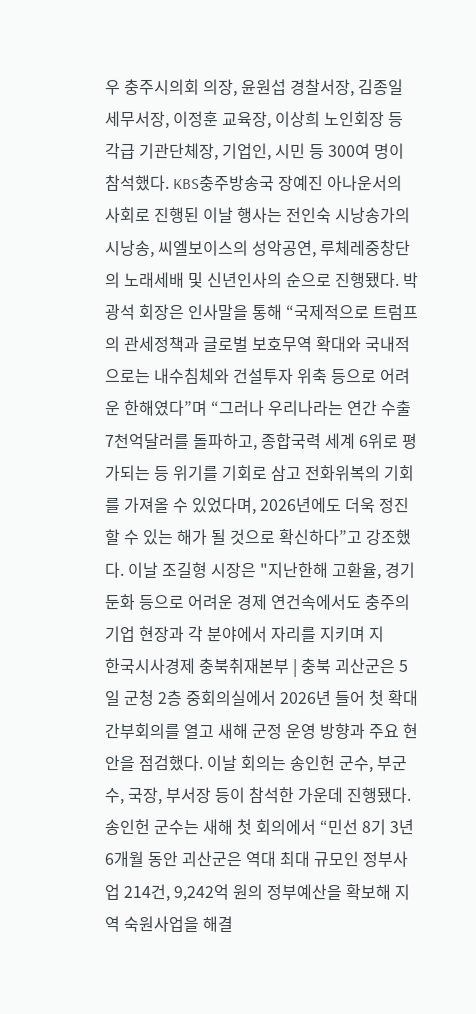우 충주시의회 의장, 윤원섭 경찰서장, 김종일 세무서장, 이정훈 교육장, 이상희 노인회장 등 각급 기관단체장, 기업인, 시민 등 300여 명이 참석했다. KBS충주방송국 장예진 아나운서의 사회로 진행된 이날 행사는 전인숙 시낭송가의 시낭송, 씨엘보이스의 성악공연, 루체레중창단의 노래세배 및 신년인사의 순으로 진행됐다. 박광석 회장은 인사말을 통해 “국제적으로 트럼프의 관세정책과 글로벌 보호무역 확대와 국내적으로는 내수침체와 건설투자 위축 등으로 어려운 한해였다”며 “그러나 우리나라는 연간 수출 7천억달러를 돌파하고, 종합국력 세계 6위로 평가되는 등 위기를 기회로 삼고 전화위복의 기회를 가져올 수 있었다며, 2026년에도 더욱 정진할 수 있는 해가 될 것으로 확신하다”고 강조했다. 이날 조길형 시장은 "지난한해 고환율, 경기둔화 등으로 어려운 경제 연건속에서도 충주의 기업 현장과 각 분야에서 자리를 지키며 지
한국시사경제 충북취재본부 | 충북 괴산군은 5일 군청 2층 중회의실에서 2026년 들어 첫 확대간부회의를 열고 새해 군정 운영 방향과 주요 현안을 점검했다. 이날 회의는 송인헌 군수, 부군수, 국장, 부서장 등이 참석한 가운데 진행됐다. 송인헌 군수는 새해 첫 회의에서 “민선 8기 3년 6개월 동안 괴산군은 역대 최대 규모인 정부사업 214건, 9,242억 원의 정부예산을 확보해 지역 숙원사업을 해결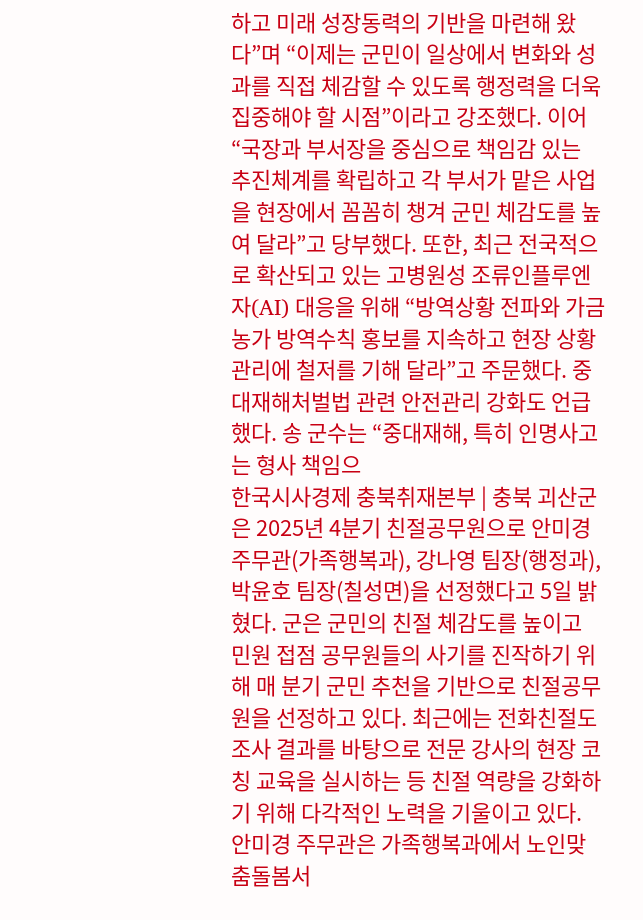하고 미래 성장동력의 기반을 마련해 왔다”며 “이제는 군민이 일상에서 변화와 성과를 직접 체감할 수 있도록 행정력을 더욱 집중해야 할 시점”이라고 강조했다. 이어 “국장과 부서장을 중심으로 책임감 있는 추진체계를 확립하고 각 부서가 맡은 사업을 현장에서 꼼꼼히 챙겨 군민 체감도를 높여 달라”고 당부했다. 또한, 최근 전국적으로 확산되고 있는 고병원성 조류인플루엔자(AI) 대응을 위해 “방역상황 전파와 가금농가 방역수칙 홍보를 지속하고 현장 상황 관리에 철저를 기해 달라”고 주문했다. 중대재해처벌법 관련 안전관리 강화도 언급했다. 송 군수는 “중대재해, 특히 인명사고는 형사 책임으
한국시사경제 충북취재본부 | 충북 괴산군은 2025년 4분기 친절공무원으로 안미경 주무관(가족행복과), 강나영 팀장(행정과), 박윤호 팀장(칠성면)을 선정했다고 5일 밝혔다. 군은 군민의 친절 체감도를 높이고 민원 접점 공무원들의 사기를 진작하기 위해 매 분기 군민 추천을 기반으로 친절공무원을 선정하고 있다. 최근에는 전화친절도 조사 결과를 바탕으로 전문 강사의 현장 코칭 교육을 실시하는 등 친절 역량을 강화하기 위해 다각적인 노력을 기울이고 있다. 안미경 주무관은 가족행복과에서 노인맞춤돌봄서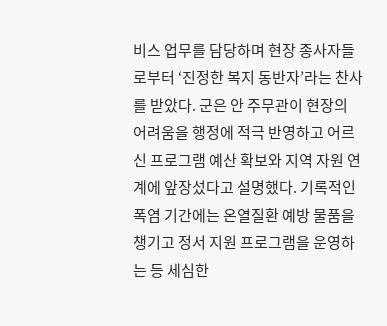비스 업무를 담당하며 현장 종사자들로부터 ‘진정한 복지 동반자’라는 찬사를 받았다. 군은 안 주무관이 현장의 어려움을 행정에 적극 반영하고 어르신 프로그램 예산 확보와 지역 자원 연계에 앞장섰다고 설명했다. 기록적인 폭염 기간에는 온열질환 예방 물품을 챙기고 정서 지원 프로그램을 운영하는 등 세심한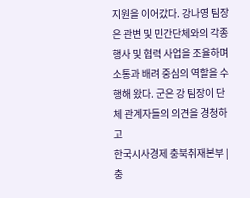지원을 이어갔다. 강나영 팀장은 관변 및 민간단체와의 각종 행사 및 협력 사업을 조율하며 소통과 배려 중심의 역할을 수행해 왔다. 군은 강 팀장이 단체 관계자들의 의견을 경청하고
한국시사경제 충북취재본부 | 충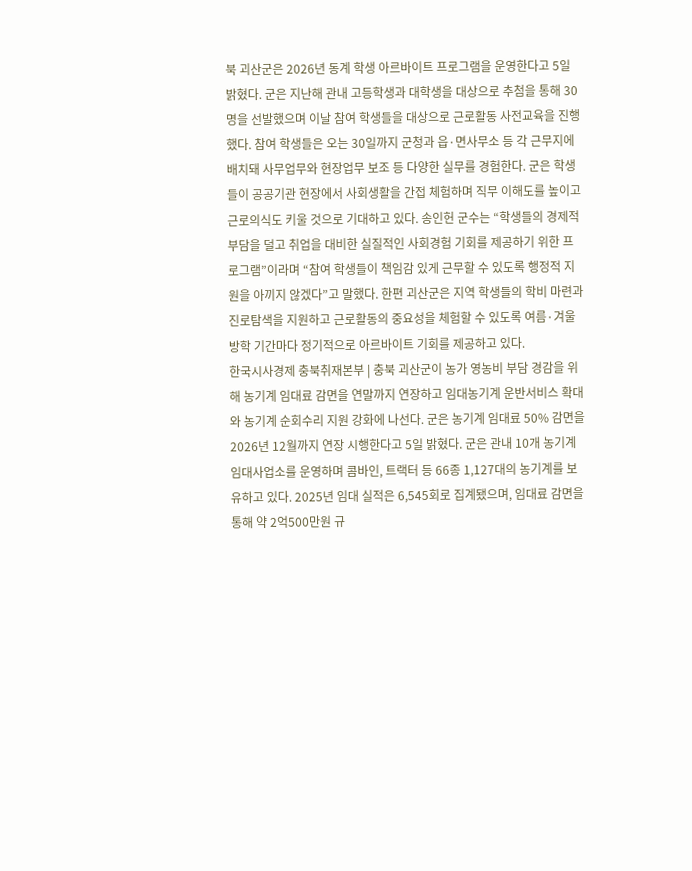북 괴산군은 2026년 동계 학생 아르바이트 프로그램을 운영한다고 5일 밝혔다. 군은 지난해 관내 고등학생과 대학생을 대상으로 추첨을 통해 30명을 선발했으며 이날 참여 학생들을 대상으로 근로활동 사전교육을 진행했다. 참여 학생들은 오는 30일까지 군청과 읍·면사무소 등 각 근무지에 배치돼 사무업무와 현장업무 보조 등 다양한 실무를 경험한다. 군은 학생들이 공공기관 현장에서 사회생활을 간접 체험하며 직무 이해도를 높이고 근로의식도 키울 것으로 기대하고 있다. 송인헌 군수는 “학생들의 경제적 부담을 덜고 취업을 대비한 실질적인 사회경험 기회를 제공하기 위한 프로그램”이라며 “참여 학생들이 책임감 있게 근무할 수 있도록 행정적 지원을 아끼지 않겠다”고 말했다. 한편 괴산군은 지역 학생들의 학비 마련과 진로탐색을 지원하고 근로활동의 중요성을 체험할 수 있도록 여름·겨울방학 기간마다 정기적으로 아르바이트 기회를 제공하고 있다.
한국시사경제 충북취재본부 | 충북 괴산군이 농가 영농비 부담 경감을 위해 농기계 임대료 감면을 연말까지 연장하고 임대농기계 운반서비스 확대와 농기계 순회수리 지원 강화에 나선다. 군은 농기계 임대료 50% 감면을 2026년 12월까지 연장 시행한다고 5일 밝혔다. 군은 관내 10개 농기계임대사업소를 운영하며 콤바인, 트랙터 등 66종 1,127대의 농기계를 보유하고 있다. 2025년 임대 실적은 6,545회로 집계됐으며, 임대료 감면을 통해 약 2억500만원 규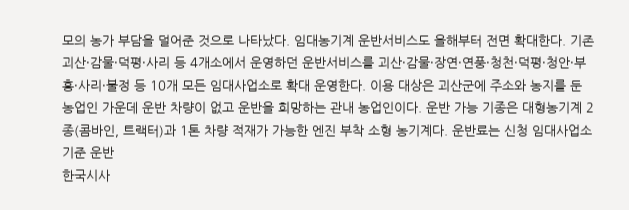모의 농가 부담을 덜어준 것으로 나타났다. 임대농기계 운반서비스도 올해부터 전면 확대한다. 기존 괴산·감물·덕평·사리 등 4개소에서 운영하던 운반서비스를 괴산·감물·장연·연풍·청천·덕평·청안·부흥·사리·불정 등 10개 모든 임대사업소로 확대 운영한다. 이용 대상은 괴산군에 주소와 농지를 둔 농업인 가운데 운반 차량이 없고 운반을 희망하는 관내 농업인이다. 운반 가능 기종은 대형농기계 2종(콤바인, 트랙터)과 1톤 차량 적재가 가능한 엔진 부착 소형 농기계다. 운반료는 신청 임대사업소 기준 운반
한국시사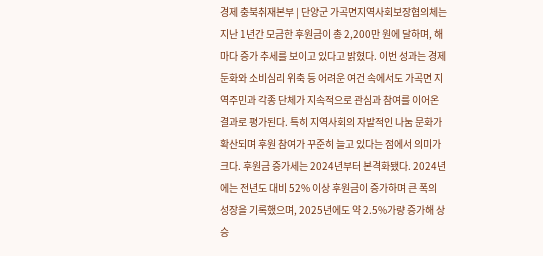경제 충북취재본부 | 단양군 가곡면지역사회보장협의체는 지난 1년간 모금한 후원금이 총 2,200만 원에 달하며, 해마다 증가 추세를 보이고 있다고 밝혔다. 이번 성과는 경제 둔화와 소비심리 위축 등 어려운 여건 속에서도 가곡면 지역주민과 각종 단체가 지속적으로 관심과 참여를 이어온 결과로 평가된다. 특히 지역사회의 자발적인 나눔 문화가 확산되며 후원 참여가 꾸준히 늘고 있다는 점에서 의미가 크다. 후원금 증가세는 2024년부터 본격화됐다. 2024년에는 전년도 대비 52% 이상 후원금이 증가하며 큰 폭의 성장을 기록했으며, 2025년에도 약 2.5%가량 증가해 상승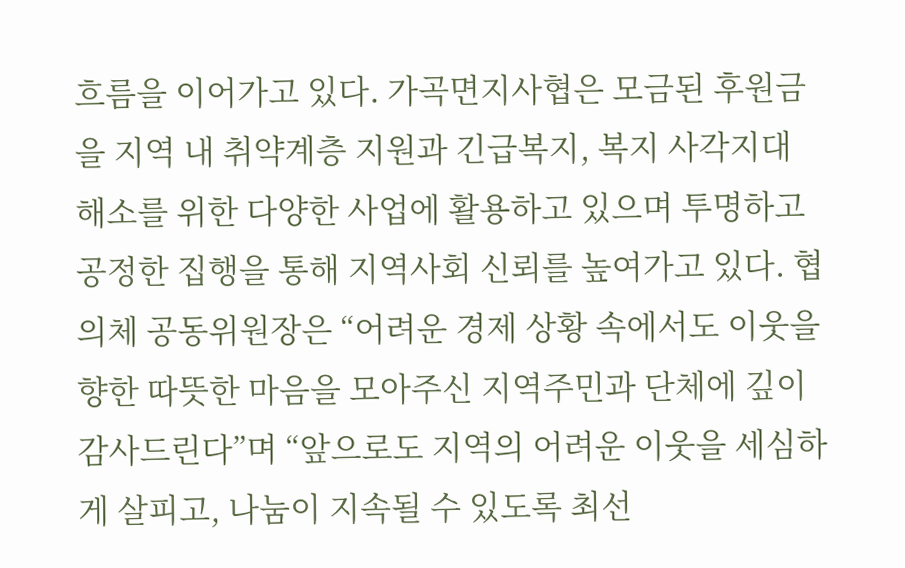흐름을 이어가고 있다. 가곡면지사협은 모금된 후원금을 지역 내 취약계층 지원과 긴급복지, 복지 사각지대 해소를 위한 다양한 사업에 활용하고 있으며 투명하고 공정한 집행을 통해 지역사회 신뢰를 높여가고 있다. 협의체 공동위원장은 “어려운 경제 상황 속에서도 이웃을 향한 따뜻한 마음을 모아주신 지역주민과 단체에 깊이 감사드린다”며 “앞으로도 지역의 어려운 이웃을 세심하게 살피고, 나눔이 지속될 수 있도록 최선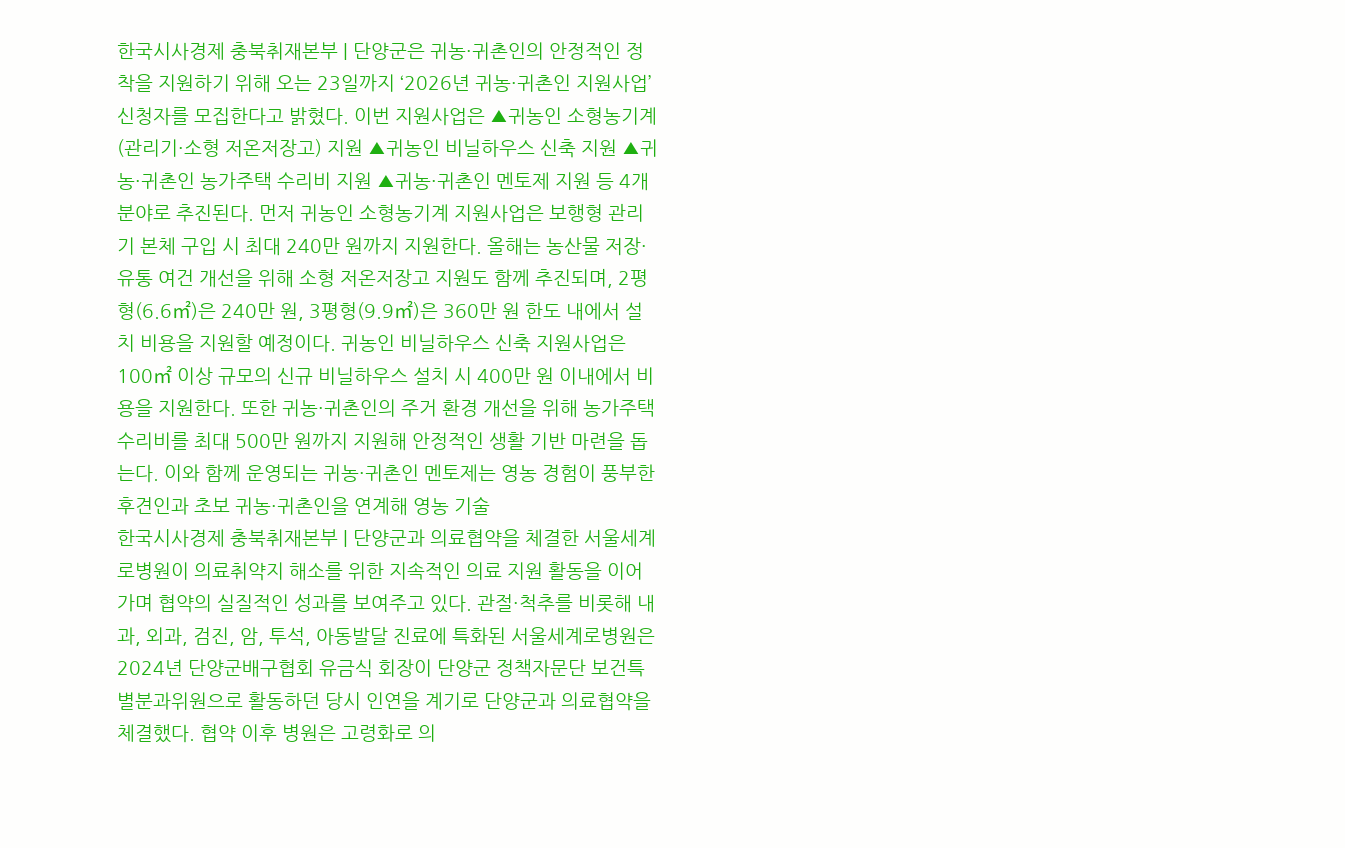한국시사경제 충북취재본부 | 단양군은 귀농·귀촌인의 안정적인 정착을 지원하기 위해 오는 23일까지 ‘2026년 귀농·귀촌인 지원사업’ 신청자를 모집한다고 밝혔다. 이번 지원사업은 ▲귀농인 소형농기계(관리기·소형 저온저장고) 지원 ▲귀농인 비닐하우스 신축 지원 ▲귀농·귀촌인 농가주택 수리비 지원 ▲귀농·귀촌인 멘토제 지원 등 4개 분야로 추진된다. 먼저 귀농인 소형농기계 지원사업은 보행형 관리기 본체 구입 시 최대 240만 원까지 지원한다. 올해는 농산물 저장·유통 여건 개선을 위해 소형 저온저장고 지원도 함께 추진되며, 2평형(6.6㎡)은 240만 원, 3평형(9.9㎡)은 360만 원 한도 내에서 설치 비용을 지원할 예정이다. 귀농인 비닐하우스 신축 지원사업은 100㎡ 이상 규모의 신규 비닐하우스 설치 시 400만 원 이내에서 비용을 지원한다. 또한 귀농·귀촌인의 주거 환경 개선을 위해 농가주택 수리비를 최대 500만 원까지 지원해 안정적인 생활 기반 마련을 돕는다. 이와 함께 운영되는 귀농·귀촌인 멘토제는 영농 경험이 풍부한 후견인과 초보 귀농·귀촌인을 연계해 영농 기술
한국시사경제 충북취재본부 | 단양군과 의료협약을 체결한 서울세계로병원이 의료취약지 해소를 위한 지속적인 의료 지원 활동을 이어가며 협약의 실질적인 성과를 보여주고 있다. 관절·척추를 비롯해 내과, 외과, 검진, 암, 투석, 아동발달 진료에 특화된 서울세계로병원은 2024년 단양군배구협회 유금식 회장이 단양군 정책자문단 보건특별분과위원으로 활동하던 당시 인연을 계기로 단양군과 의료협약을 체결했다. 협약 이후 병원은 고령화로 의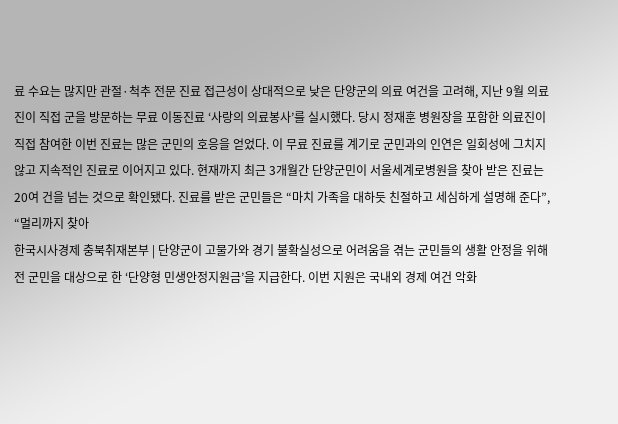료 수요는 많지만 관절·척추 전문 진료 접근성이 상대적으로 낮은 단양군의 의료 여건을 고려해, 지난 9월 의료진이 직접 군을 방문하는 무료 이동진료 ‘사랑의 의료봉사’를 실시했다. 당시 정재훈 병원장을 포함한 의료진이 직접 참여한 이번 진료는 많은 군민의 호응을 얻었다. 이 무료 진료를 계기로 군민과의 인연은 일회성에 그치지 않고 지속적인 진료로 이어지고 있다. 현재까지 최근 3개월간 단양군민이 서울세계로병원을 찾아 받은 진료는 20여 건을 넘는 것으로 확인됐다. 진료를 받은 군민들은 “마치 가족을 대하듯 친절하고 세심하게 설명해 준다”, “멀리까지 찾아
한국시사경제 충북취재본부 | 단양군이 고물가와 경기 불확실성으로 어려움을 겪는 군민들의 생활 안정을 위해 전 군민을 대상으로 한 ‘단양형 민생안정지원금’을 지급한다. 이번 지원은 국내외 경제 여건 악화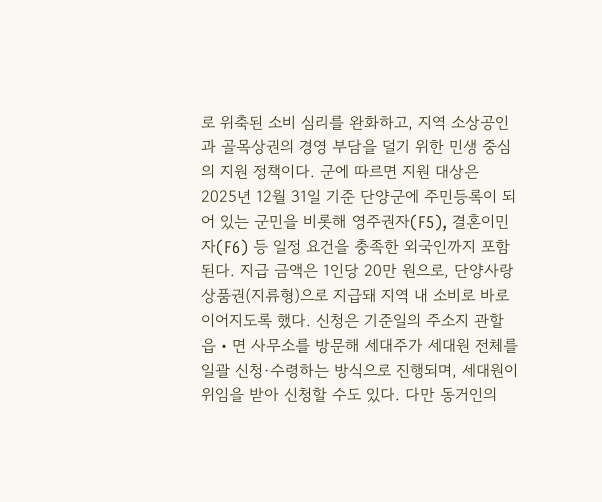로 위축된 소비 심리를 완화하고, 지역 소상공인과 골목상권의 경영 부담을 덜기 위한 민생 중심의 지원 정책이다. 군에 따르면 지원 대상은 2025년 12월 31일 기준 단양군에 주민등록이 되어 있는 군민을 비롯해 영주권자(F5), 결혼이민자(F6) 등 일정 요건을 충족한 외국인까지 포함된다. 지급 금액은 1인당 20만 원으로, 단양사랑상품권(지류형)으로 지급돼 지역 내 소비로 바로 이어지도록 했다. 신청은 기준일의 주소지 관할 읍‧면 사무소를 방문해 세대주가 세대원 전체를 일괄 신청·수령하는 방식으로 진행되며, 세대원이 위임을 받아 신청할 수도 있다. 다만 동거인의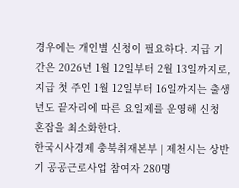경우에는 개인별 신청이 필요하다. 지급 기간은 2026년 1월 12일부터 2월 13일까지로, 지급 첫 주인 1월 12일부터 16일까지는 출생년도 끝자리에 따른 요일제를 운영해 신청 혼잡을 최소화한다.
한국시사경제 충북취재본부 | 제천시는 상반기 공공근로사업 참여자 280명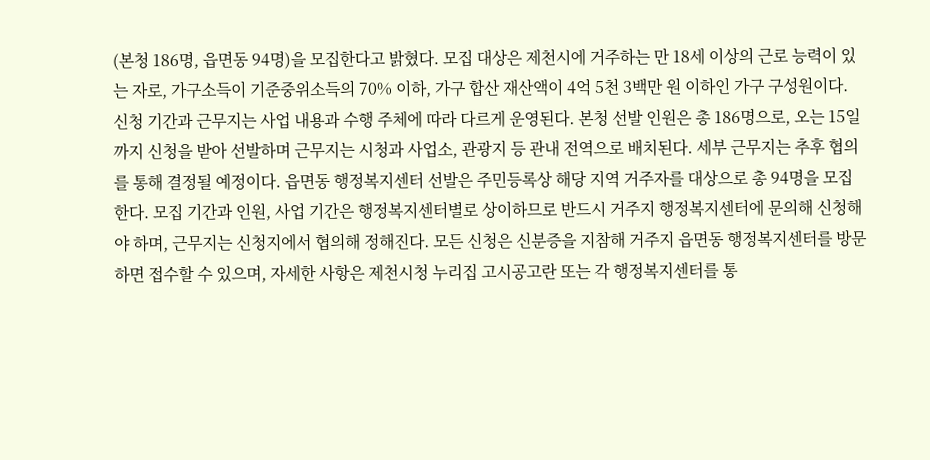(본청 186명, 읍면동 94명)을 모집한다고 밝혔다. 모집 대상은 제천시에 거주하는 만 18세 이상의 근로 능력이 있는 자로, 가구소득이 기준중위소득의 70% 이하, 가구 합산 재산액이 4억 5천 3백만 원 이하인 가구 구성원이다. 신청 기간과 근무지는 사업 내용과 수행 주체에 따라 다르게 운영된다. 본청 선발 인원은 총 186명으로, 오는 15일까지 신청을 받아 선발하며 근무지는 시청과 사업소, 관광지 등 관내 전역으로 배치된다. 세부 근무지는 추후 협의를 통해 결정될 예정이다. 읍면동 행정복지센터 선발은 주민등록상 해당 지역 거주자를 대상으로 총 94명을 모집한다. 모집 기간과 인원, 사업 기간은 행정복지센터별로 상이하므로 반드시 거주지 행정복지센터에 문의해 신청해야 하며, 근무지는 신청지에서 협의해 정해진다. 모든 신청은 신분증을 지참해 거주지 읍면동 행정복지센터를 방문하면 접수할 수 있으며, 자세한 사항은 제천시청 누리집 고시공고란 또는 각 행정복지센터를 통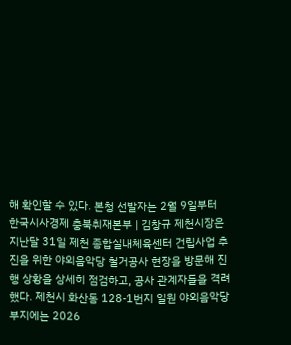해 확인할 수 있다. 본청 선발자는 2월 9일부터
한국시사경제 충북취재본부 | 김창규 제천시장은 지난달 31일 제천 종합실내체육센터 건립사업 추진을 위한 야외음악당 철거공사 현장을 방문해 진행 상황을 상세히 점검하고, 공사 관계자들을 격려했다. 제천시 화산동 128-1번지 일원 야외음악당 부지에는 2026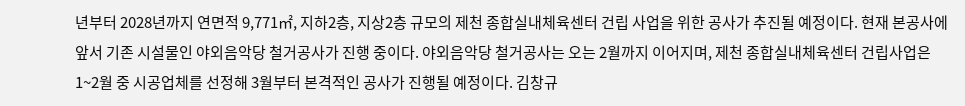년부터 2028년까지 연면적 9,771㎡, 지하2층, 지상2층 규모의 제천 종합실내체육센터 건립 사업을 위한 공사가 추진될 예정이다. 현재 본공사에 앞서 기존 시설물인 야외음악당 철거공사가 진행 중이다. 야외음악당 철거공사는 오는 2월까지 이어지며, 제천 종합실내체육센터 건립사업은 1~2월 중 시공업체를 선정해 3월부터 본격적인 공사가 진행될 예정이다. 김창규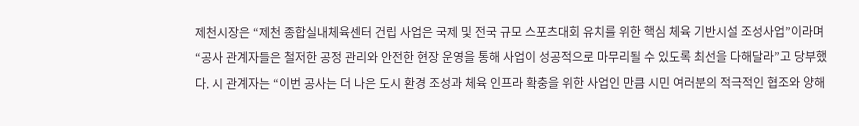제천시장은 “제천 종합실내체육센터 건립 사업은 국제 및 전국 규모 스포츠대회 유치를 위한 핵심 체육 기반시설 조성사업”이라며 “공사 관계자들은 철저한 공정 관리와 안전한 현장 운영을 통해 사업이 성공적으로 마무리될 수 있도록 최선을 다해달라”고 당부했다. 시 관계자는 “이번 공사는 더 나은 도시 환경 조성과 체육 인프라 확충을 위한 사업인 만큼 시민 여러분의 적극적인 협조와 양해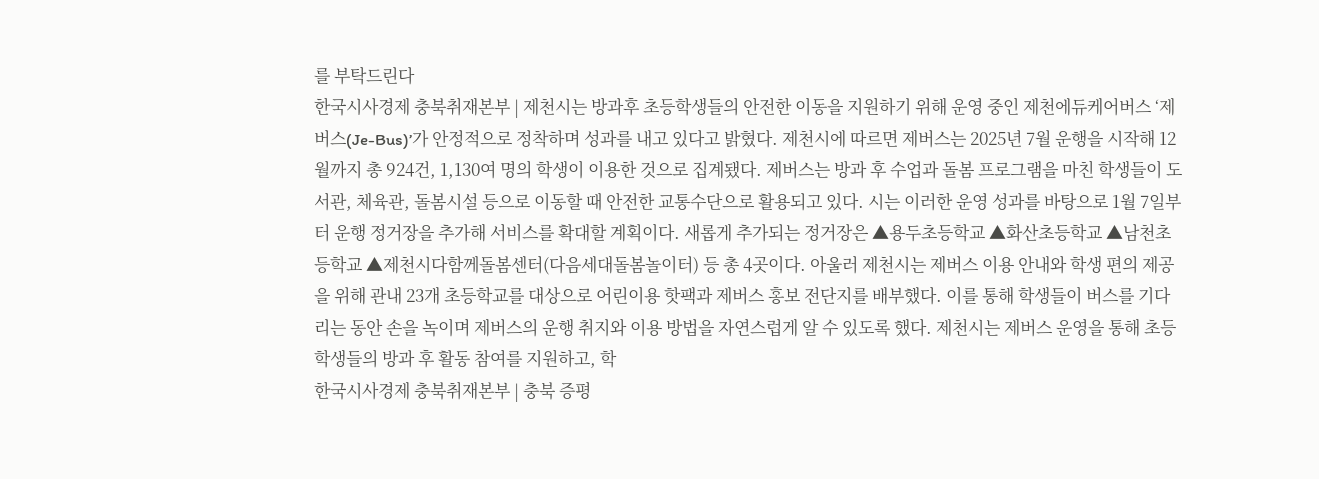를 부탁드린다
한국시사경제 충북취재본부 | 제천시는 방과후 초등학생들의 안전한 이동을 지원하기 위해 운영 중인 제천에듀케어버스 ‘제버스(Je-Bus)’가 안정적으로 정착하며 성과를 내고 있다고 밝혔다. 제천시에 따르면 제버스는 2025년 7월 운행을 시작해 12월까지 총 924건, 1,130여 명의 학생이 이용한 것으로 집계됐다. 제버스는 방과 후 수업과 돌봄 프로그램을 마친 학생들이 도서관, 체육관, 돌봄시설 등으로 이동할 때 안전한 교통수단으로 활용되고 있다. 시는 이러한 운영 성과를 바탕으로 1월 7일부터 운행 정거장을 추가해 서비스를 확대할 계획이다. 새롭게 추가되는 정거장은 ▲용두초등학교 ▲화산초등학교 ▲남천초등학교 ▲제천시다함께돌봄센터(다음세대돌봄놀이터) 등 총 4곳이다. 아울러 제천시는 제버스 이용 안내와 학생 편의 제공을 위해 관내 23개 초등학교를 대상으로 어린이용 핫팩과 제버스 홍보 전단지를 배부했다. 이를 통해 학생들이 버스를 기다리는 동안 손을 녹이며 제버스의 운행 취지와 이용 방법을 자연스럽게 알 수 있도록 했다. 제천시는 제버스 운영을 통해 초등학생들의 방과 후 활동 참여를 지원하고, 학
한국시사경제 충북취재본부 | 충북 증평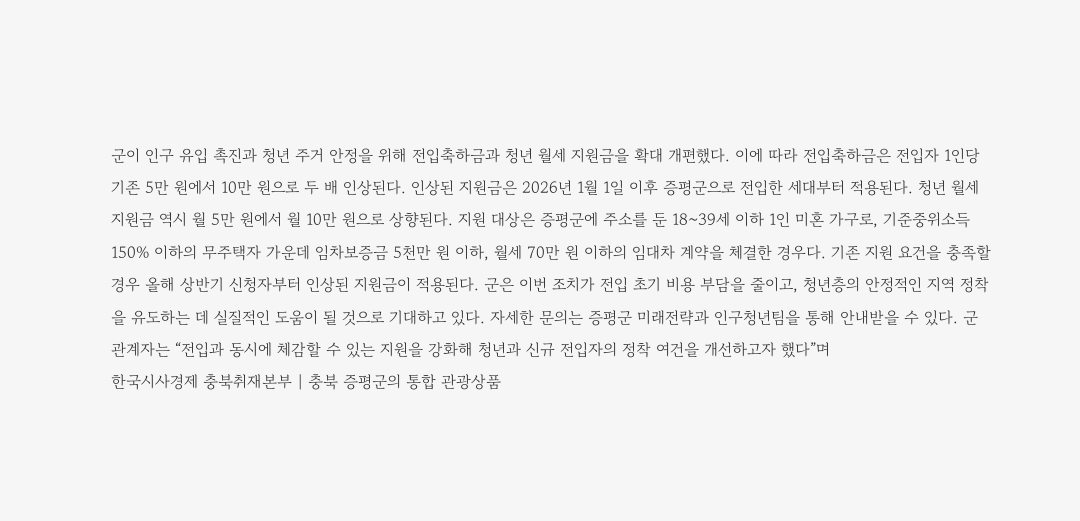군이 인구 유입 촉진과 청년 주거 안정을 위해 전입축하금과 청년 월세 지원금을 확대 개편했다. 이에 따라 전입축하금은 전입자 1인당 기존 5만 원에서 10만 원으로 두 배 인상된다. 인상된 지원금은 2026년 1월 1일 이후 증평군으로 전입한 세대부터 적용된다. 청년 월세 지원금 역시 월 5만 원에서 월 10만 원으로 상향된다. 지원 대상은 증평군에 주소를 둔 18~39세 이하 1인 미혼 가구로, 기준중위소득 150% 이하의 무주택자 가운데 임차보증금 5천만 원 이하, 월세 70만 원 이하의 임대차 계약을 체결한 경우다. 기존 지원 요건을 충족할 경우 올해 상반기 신청자부터 인상된 지원금이 적용된다. 군은 이번 조치가 전입 초기 비용 부담을 줄이고, 청년층의 안정적인 지역 정착을 유도하는 데 실질적인 도움이 될 것으로 기대하고 있다. 자세한 문의는 증평군 미래전략과 인구청년팀을 통해 안내받을 수 있다. 군 관계자는 “전입과 동시에 체감할 수 있는 지원을 강화해 청년과 신규 전입자의 정착 여건을 개선하고자 했다”며
한국시사경제 충북취재본부 | 충북 증평군의 통합 관광상품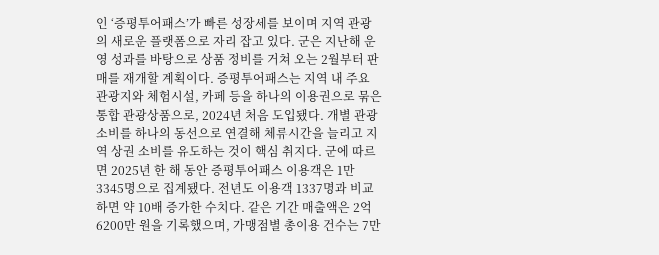인 ‘증평투어패스’가 빠른 성장세를 보이며 지역 관광의 새로운 플랫폼으로 자리 잡고 있다. 군은 지난해 운영 성과를 바탕으로 상품 정비를 거쳐 오는 2월부터 판매를 재개할 계획이다. 증평투어패스는 지역 내 주요 관광지와 체험시설, 카페 등을 하나의 이용권으로 묶은 통합 관광상품으로, 2024년 처음 도입됐다. 개별 관광 소비를 하나의 동선으로 연결해 체류시간을 늘리고 지역 상권 소비를 유도하는 것이 핵심 취지다. 군에 따르면 2025년 한 해 동안 증평투어패스 이용객은 1만3345명으로 집계됐다. 전년도 이용객 1337명과 비교하면 약 10배 증가한 수치다. 같은 기간 매출액은 2억6200만 원을 기록했으며, 가맹점별 총이용 건수는 7만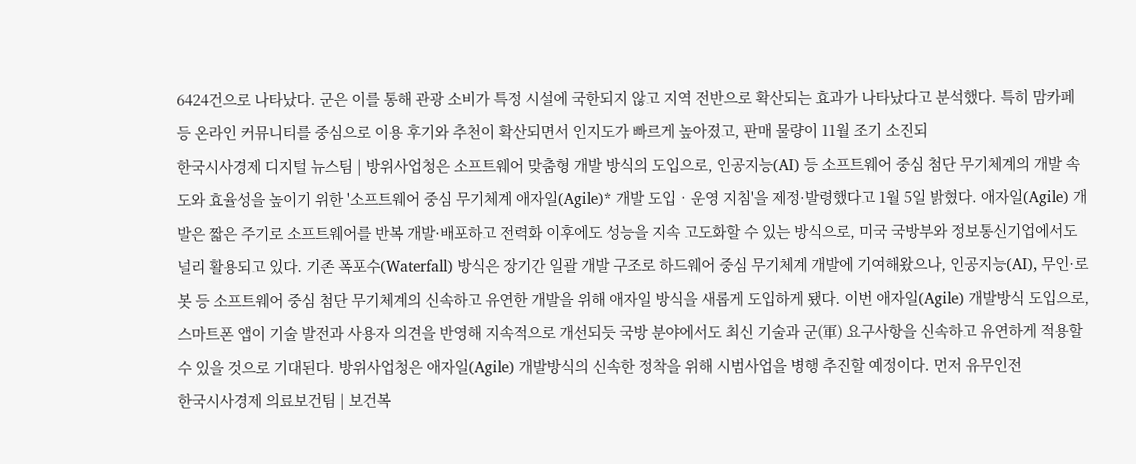6424건으로 나타났다. 군은 이를 통해 관광 소비가 특정 시설에 국한되지 않고 지역 전반으로 확산되는 효과가 나타났다고 분석했다. 특히 맘카페 등 온라인 커뮤니티를 중심으로 이용 후기와 추천이 확산되면서 인지도가 빠르게 높아졌고, 판매 물량이 11월 조기 소진되
한국시사경제 디지털 뉴스팀 | 방위사업청은 소프트웨어 맞춤형 개발 방식의 도입으로, 인공지능(AI) 등 소프트웨어 중심 첨단 무기체계의 개발 속도와 효율성을 높이기 위한 '소프트웨어 중심 무기체계 애자일(Agile)* 개발 도입‧운영 지침'을 제정·발령했다고 1월 5일 밝혔다. 애자일(Agile) 개발은 짧은 주기로 소프트웨어를 반복 개발·배포하고 전력화 이후에도 성능을 지속 고도화할 수 있는 방식으로, 미국 국방부와 정보통신기업에서도 널리 활용되고 있다. 기존 폭포수(Waterfall) 방식은 장기간 일괄 개발 구조로 하드웨어 중심 무기체계 개발에 기여해왔으나, 인공지능(AI), 무인·로봇 등 소프트웨어 중심 첨단 무기체계의 신속하고 유연한 개발을 위해 애자일 방식을 새롭게 도입하게 됐다. 이번 애자일(Agile) 개발방식 도입으로, 스마트폰 앱이 기술 발전과 사용자 의견을 반영해 지속적으로 개선되듯 국방 분야에서도 최신 기술과 군(軍) 요구사항을 신속하고 유연하게 적용할 수 있을 것으로 기대된다. 방위사업청은 애자일(Agile) 개발방식의 신속한 정착을 위해 시범사업을 병행 추진할 예정이다. 먼저 유무인전
한국시사경제 의료보건팀 | 보건복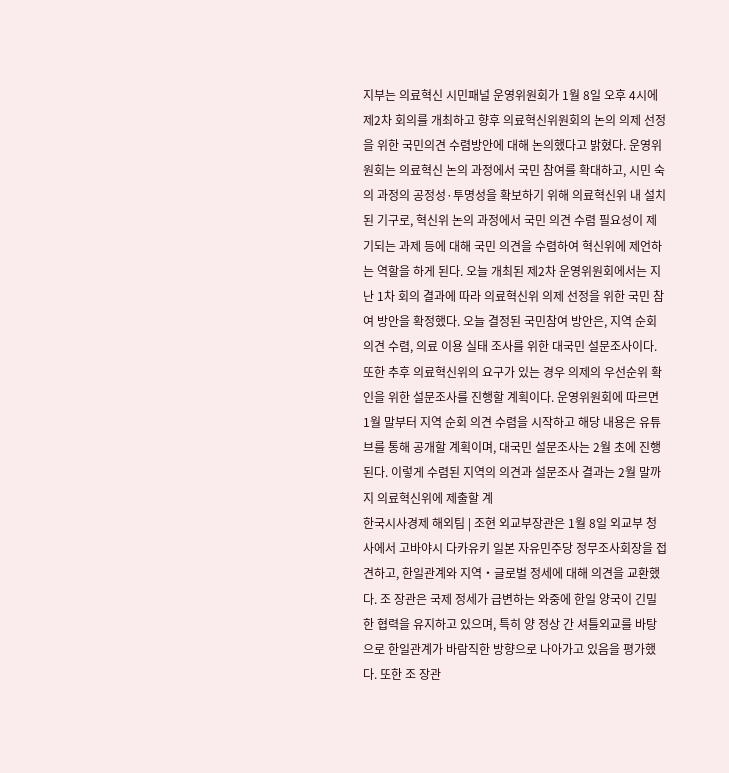지부는 의료혁신 시민패널 운영위원회가 1월 8일 오후 4시에 제2차 회의를 개최하고 향후 의료혁신위원회의 논의 의제 선정을 위한 국민의견 수렴방안에 대해 논의했다고 밝혔다. 운영위원회는 의료혁신 논의 과정에서 국민 참여를 확대하고, 시민 숙의 과정의 공정성·투명성을 확보하기 위해 의료혁신위 내 설치된 기구로, 혁신위 논의 과정에서 국민 의견 수렴 필요성이 제기되는 과제 등에 대해 국민 의견을 수렴하여 혁신위에 제언하는 역할을 하게 된다. 오늘 개최된 제2차 운영위원회에서는 지난 1차 회의 결과에 따라 의료혁신위 의제 선정을 위한 국민 참여 방안을 확정했다. 오늘 결정된 국민참여 방안은, 지역 순회 의견 수렴, 의료 이용 실태 조사를 위한 대국민 설문조사이다. 또한 추후 의료혁신위의 요구가 있는 경우 의제의 우선순위 확인을 위한 설문조사를 진행할 계획이다. 운영위원회에 따르면 1월 말부터 지역 순회 의견 수렴을 시작하고 해당 내용은 유튜브를 통해 공개할 계획이며, 대국민 설문조사는 2월 초에 진행된다. 이렇게 수렴된 지역의 의견과 설문조사 결과는 2월 말까지 의료혁신위에 제출할 계
한국시사경제 해외팀 | 조현 외교부장관은 1월 8일 외교부 청사에서 고바야시 다카유키 일본 자유민주당 정무조사회장을 접견하고, 한일관계와 지역‧글로벌 정세에 대해 의견을 교환했다. 조 장관은 국제 정세가 급변하는 와중에 한일 양국이 긴밀한 협력을 유지하고 있으며, 특히 양 정상 간 셔틀외교를 바탕으로 한일관계가 바람직한 방향으로 나아가고 있음을 평가했다. 또한 조 장관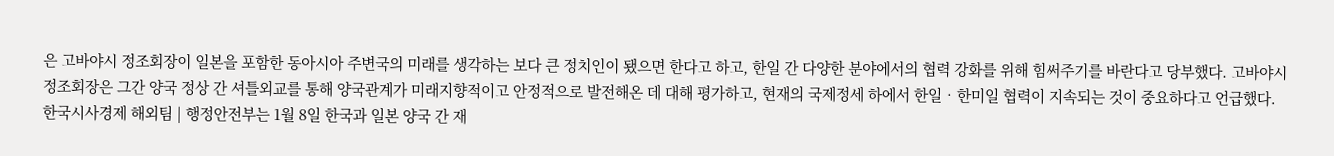은 고바야시 정조회장이 일본을 포함한 동아시아 주변국의 미래를 생각하는 보다 큰 정치인이 됐으면 한다고 하고, 한일 간 다양한 분야에서의 협력 강화를 위해 힘써주기를 바란다고 당부했다. 고바야시 정조회장은 그간 양국 정상 간 셔틀외교를 통해 양국관계가 미래지향적이고 안정적으로 발전해온 데 대해 평가하고, 현재의 국제정세 하에서 한일‧한미일 협력이 지속되는 것이 중요하다고 언급했다.
한국시사경제 해외팀 | 행정안전부는 1월 8일 한국과 일본 양국 간 재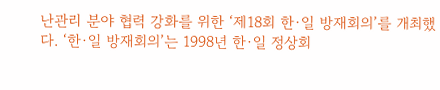난관리 분야 협력 강화를 위한 ‘제18회 한·일 방재회의’를 개최했다. ‘한·일 방재회의’는 1998년 한·일 정상회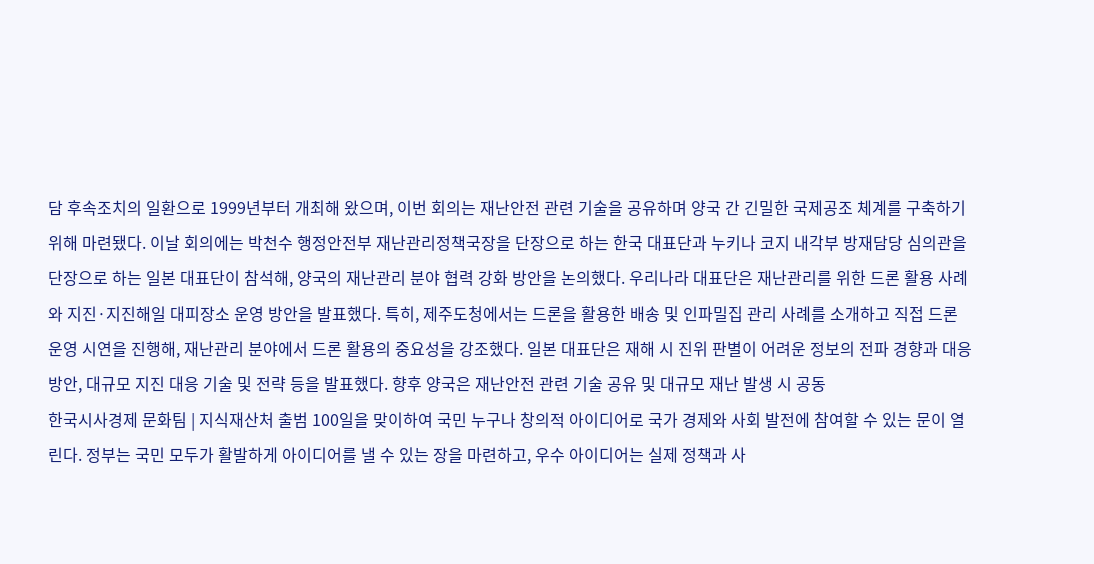담 후속조치의 일환으로 1999년부터 개최해 왔으며, 이번 회의는 재난안전 관련 기술을 공유하며 양국 간 긴밀한 국제공조 체계를 구축하기 위해 마련됐다. 이날 회의에는 박천수 행정안전부 재난관리정책국장을 단장으로 하는 한국 대표단과 누키나 코지 내각부 방재담당 심의관을 단장으로 하는 일본 대표단이 참석해, 양국의 재난관리 분야 협력 강화 방안을 논의했다. 우리나라 대표단은 재난관리를 위한 드론 활용 사례와 지진·지진해일 대피장소 운영 방안을 발표했다. 특히, 제주도청에서는 드론을 활용한 배송 및 인파밀집 관리 사례를 소개하고 직접 드론 운영 시연을 진행해, 재난관리 분야에서 드론 활용의 중요성을 강조했다. 일본 대표단은 재해 시 진위 판별이 어려운 정보의 전파 경향과 대응방안, 대규모 지진 대응 기술 및 전략 등을 발표했다. 향후 양국은 재난안전 관련 기술 공유 및 대규모 재난 발생 시 공동
한국시사경제 문화팀 | 지식재산처 출범 100일을 맞이하여 국민 누구나 창의적 아이디어로 국가 경제와 사회 발전에 참여할 수 있는 문이 열린다. 정부는 국민 모두가 활발하게 아이디어를 낼 수 있는 장을 마련하고, 우수 아이디어는 실제 정책과 사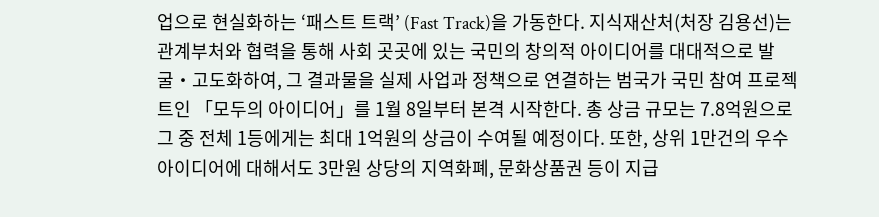업으로 현실화하는 ‘패스트 트랙’ (Fast Track)을 가동한다. 지식재산처(처장 김용선)는 관계부처와 협력을 통해 사회 곳곳에 있는 국민의 창의적 아이디어를 대대적으로 발굴・고도화하여, 그 결과물을 실제 사업과 정책으로 연결하는 범국가 국민 참여 프로젝트인 「모두의 아이디어」를 1월 8일부터 본격 시작한다. 총 상금 규모는 7.8억원으로 그 중 전체 1등에게는 최대 1억원의 상금이 수여될 예정이다. 또한, 상위 1만건의 우수 아이디어에 대해서도 3만원 상당의 지역화폐, 문화상품권 등이 지급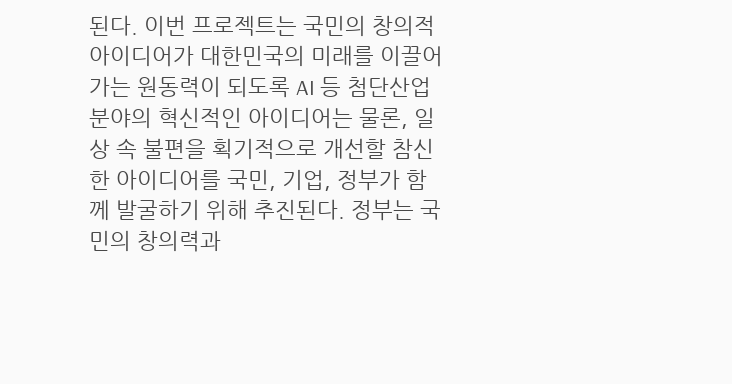된다. 이번 프로젝트는 국민의 창의적 아이디어가 대한민국의 미래를 이끌어가는 원동력이 되도록 AI 등 첨단산업 분야의 혁신적인 아이디어는 물론, 일상 속 불편을 획기적으로 개선할 참신한 아이디어를 국민, 기업, 정부가 함께 발굴하기 위해 추진된다. 정부는 국민의 창의력과